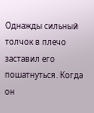Однажды сильный толчок в плечо заставил его пошатнуться. Когда он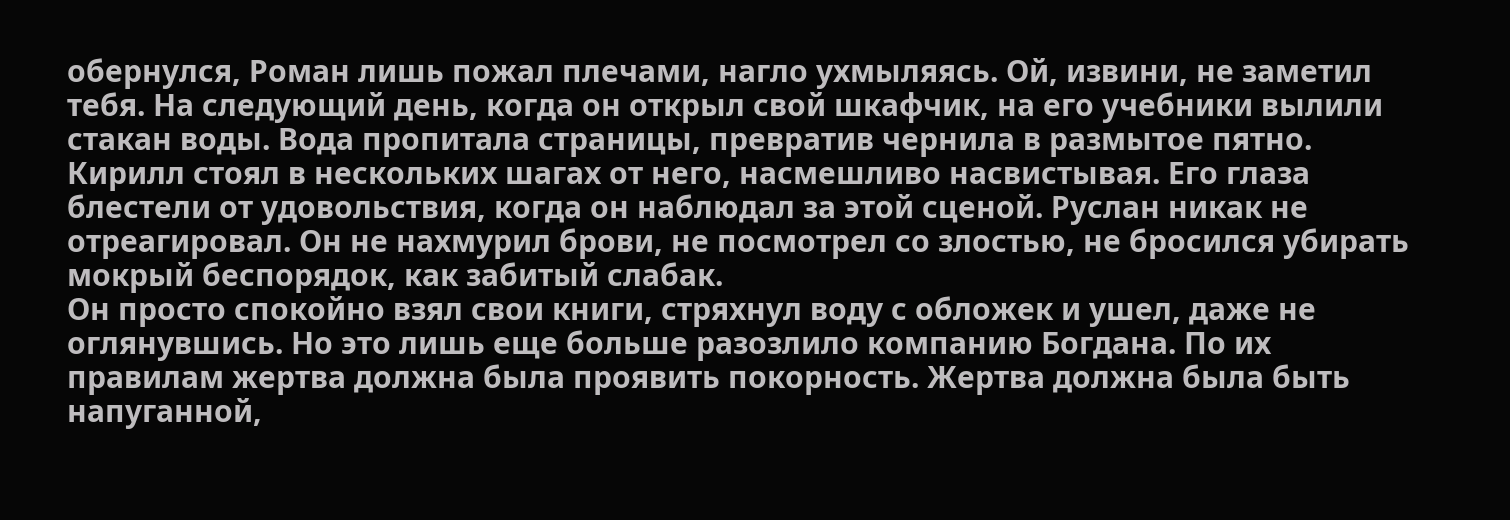обернулся, Роман лишь пожал плечами, нагло ухмыляясь. Ой, извини, не заметил тебя. На следующий день, когда он открыл свой шкафчик, на его учебники вылили стакан воды. Вода пропитала страницы, превратив чернила в размытое пятно.
Кирилл стоял в нескольких шагах от него, насмешливо насвистывая. Его глаза блестели от удовольствия, когда он наблюдал за этой сценой. Руслан никак не отреагировал. Он не нахмурил брови, не посмотрел со злостью, не бросился убирать мокрый беспорядок, как забитый слабак.
Он просто спокойно взял свои книги, стряхнул воду с обложек и ушел, даже не оглянувшись. Но это лишь еще больше разозлило компанию Богдана. По их правилам жертва должна была проявить покорность. Жертва должна была быть напуганной,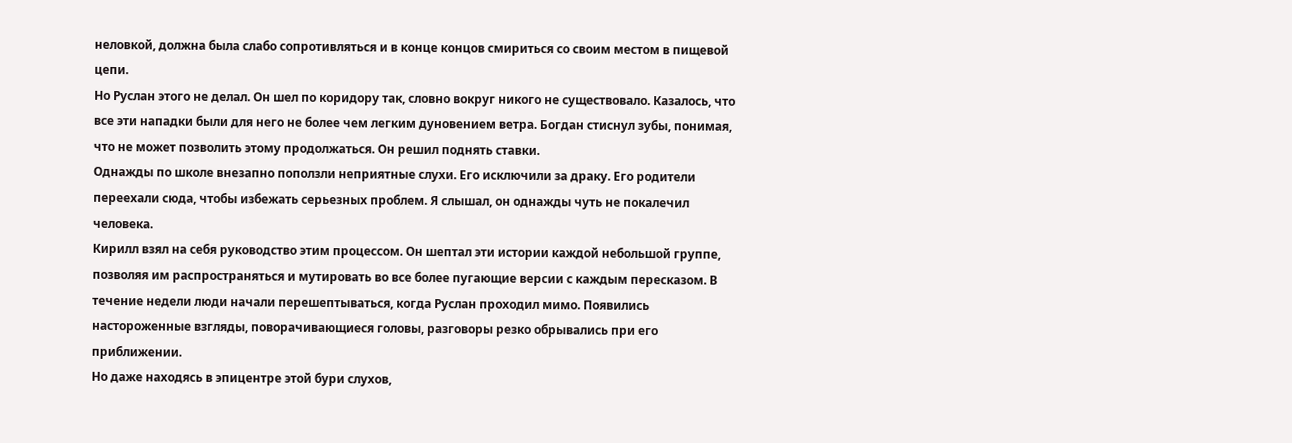неловкой, должна была слабо сопротивляться и в конце концов смириться со своим местом в пищевой цепи.
Но Руслан этого не делал. Он шел по коридору так, словно вокруг никого не существовало. Казалось, что все эти нападки были для него не более чем легким дуновением ветра. Богдан стиснул зубы, понимая, что не может позволить этому продолжаться. Он решил поднять ставки.
Однажды по школе внезапно поползли неприятные слухи. Его исключили за драку. Его родители переехали сюда, чтобы избежать серьезных проблем. Я слышал, он однажды чуть не покалечил человека.
Кирилл взял на себя руководство этим процессом. Он шептал эти истории каждой небольшой группе, позволяя им распространяться и мутировать во все более пугающие версии с каждым пересказом. В течение недели люди начали перешептываться, когда Руслан проходил мимо. Появились настороженные взгляды, поворачивающиеся головы, разговоры резко обрывались при его приближении.
Но даже находясь в эпицентре этой бури слухов,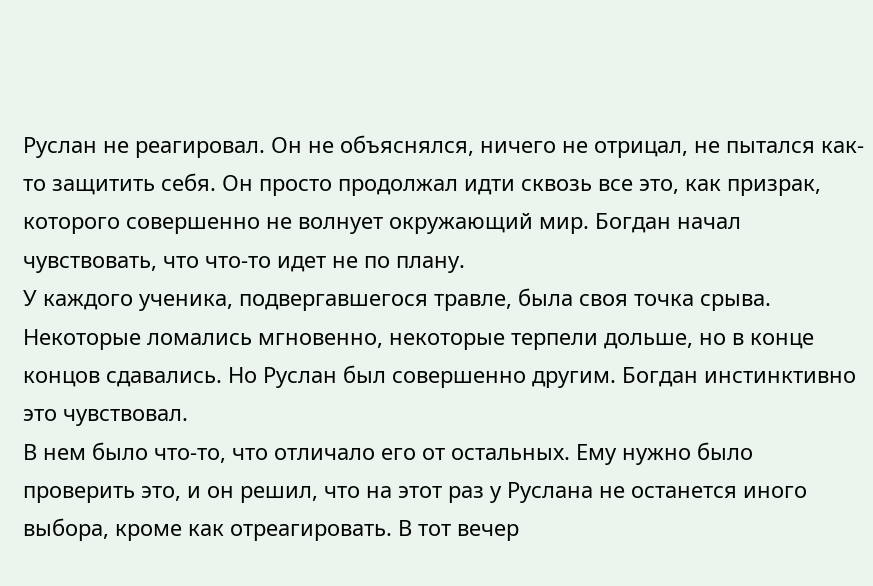Руслан не реагировал. Он не объяснялся, ничего не отрицал, не пытался как-то защитить себя. Он просто продолжал идти сквозь все это, как призрак, которого совершенно не волнует окружающий мир. Богдан начал чувствовать, что что-то идет не по плану.
У каждого ученика, подвергавшегося травле, была своя точка срыва. Некоторые ломались мгновенно, некоторые терпели дольше, но в конце концов сдавались. Но Руслан был совершенно другим. Богдан инстинктивно это чувствовал.
В нем было что-то, что отличало его от остальных. Ему нужно было проверить это, и он решил, что на этот раз у Руслана не останется иного выбора, кроме как отреагировать. В тот вечер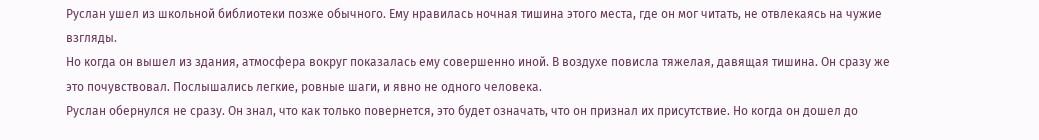Руслан ушел из школьной библиотеки позже обычного. Ему нравилась ночная тишина этого места, где он мог читать, не отвлекаясь на чужие взгляды.
Но когда он вышел из здания, атмосфера вокруг показалась ему совершенно иной. В воздухе повисла тяжелая, давящая тишина. Он сразу же это почувствовал. Послышались легкие, ровные шаги, и явно не одного человека.
Руслан обернулся не сразу. Он знал, что как только повернется, это будет означать, что он признал их присутствие. Но когда он дошел до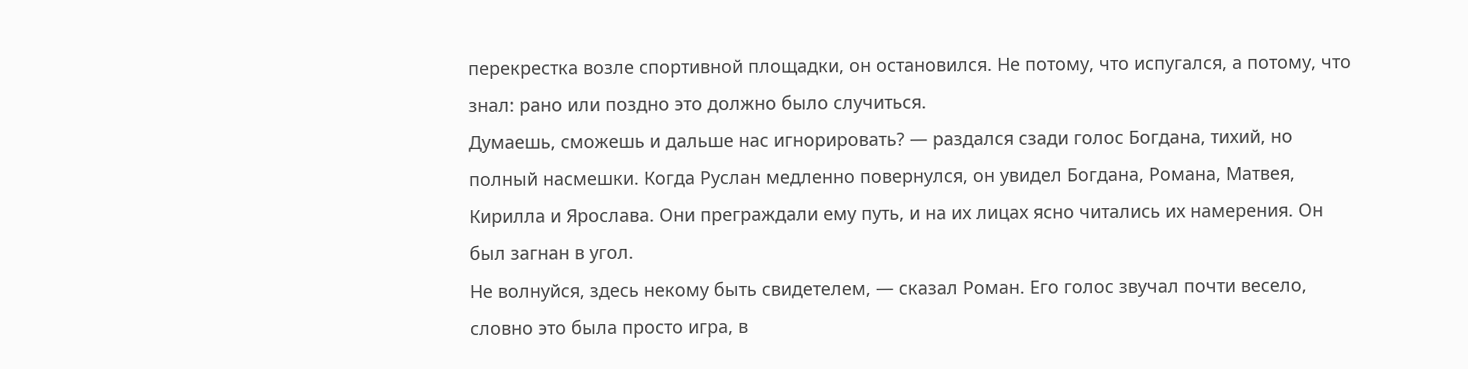перекрестка возле спортивной площадки, он остановился. Не потому, что испугался, а потому, что знал: рано или поздно это должно было случиться.
Думаешь, сможешь и дальше нас игнорировать? — раздался сзади голос Богдана, тихий, но полный насмешки. Когда Руслан медленно повернулся, он увидел Богдана, Романа, Матвея, Кирилла и Ярослава. Они преграждали ему путь, и на их лицах ясно читались их намерения. Он был загнан в угол.
Не волнуйся, здесь некому быть свидетелем, — сказал Роман. Его голос звучал почти весело, словно это была просто игра, в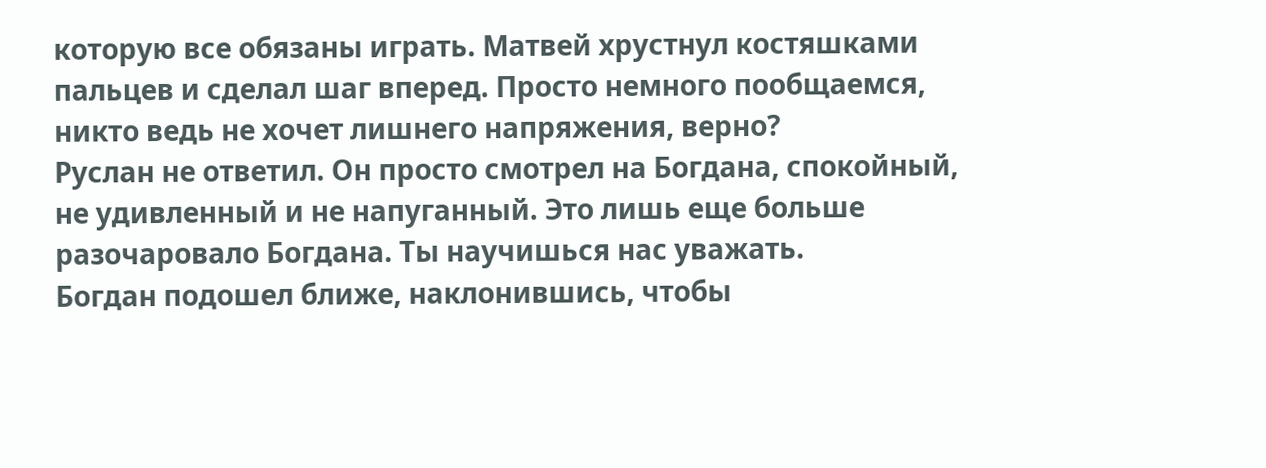которую все обязаны играть. Матвей хрустнул костяшками пальцев и сделал шаг вперед. Просто немного пообщаемся, никто ведь не хочет лишнего напряжения, верно?
Руслан не ответил. Он просто смотрел на Богдана, спокойный, не удивленный и не напуганный. Это лишь еще больше разочаровало Богдана. Ты научишься нас уважать.
Богдан подошел ближе, наклонившись, чтобы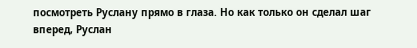посмотреть Руслану прямо в глаза. Но как только он сделал шаг вперед, Руслан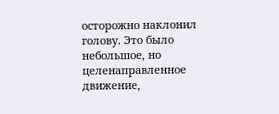осторожно наклонил голову. Это было небольшое, но целенаправленное движение,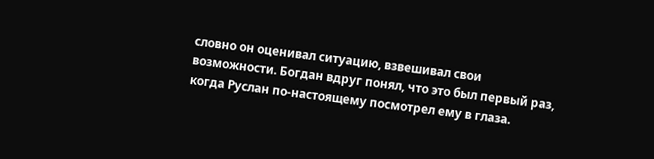словно он оценивал ситуацию, взвешивал свои возможности. Богдан вдруг понял, что это был первый раз, когда Руслан по-настоящему посмотрел ему в глаза.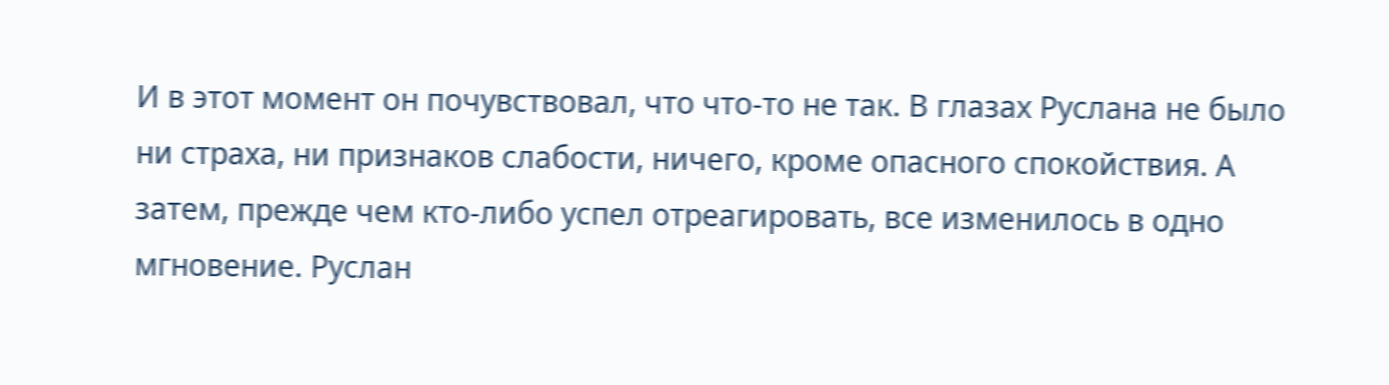И в этот момент он почувствовал, что что-то не так. В глазах Руслана не было ни страха, ни признаков слабости, ничего, кроме опасного спокойствия. А затем, прежде чем кто-либо успел отреагировать, все изменилось в одно мгновение. Руслан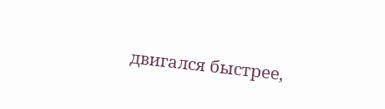двигался быстрее,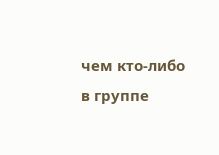чем кто-либо в группе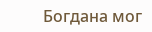Богдана мог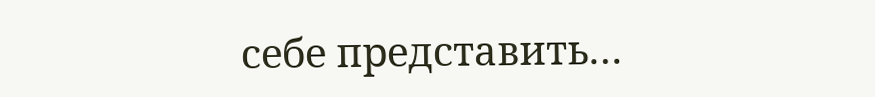себе представить…